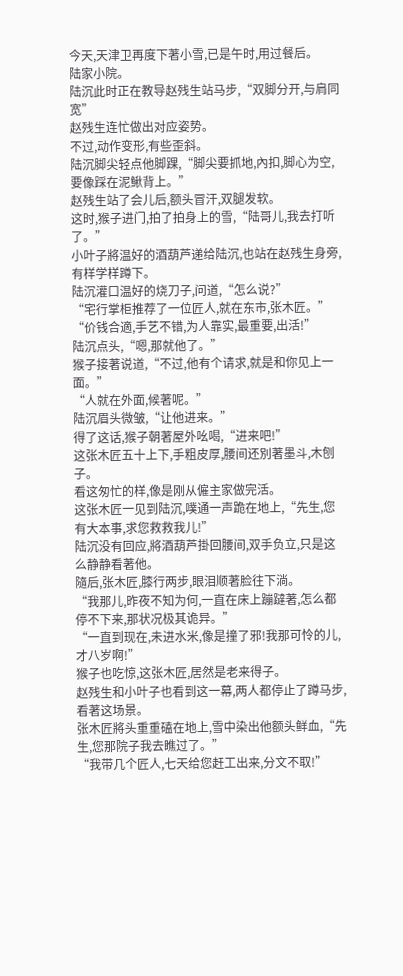今天,天津卫再度下著小雪,已是午时,用过餐后。
陆家小院。
陆沉此时正在教导赵残生站马步,“双脚分开,与肩同宽”
赵残生连忙做出对应姿势。
不过,动作变形,有些歪斜。
陆沉脚尖轻点他脚踝,“脚尖要抓地,內扣,脚心为空,要像踩在泥鰍背上。”
赵残生站了会儿后,额头冒汗,双腿发软。
这时,猴子进门,拍了拍身上的雪,“陆哥儿,我去打听了。”
小叶子將温好的酒葫芦递给陆沉,也站在赵残生身旁,有样学样蹲下。
陆沉灌口温好的烧刀子,问道,“怎么说?”
“宅行掌柜推荐了一位匠人,就在东市,张木匠。”
“价钱合適,手艺不错,为人靠实,最重要,出活!”
陆沉点头,“嗯,那就他了。”
猴子接著说道,“不过,他有个请求,就是和你见上一面。”
“人就在外面,候著呢。”
陆沉眉头微皱,“让他进来。”
得了这话,猴子朝著屋外吆喝,“进来吧!”
这张木匠五十上下,手粗皮厚,腰间还別著墨斗,木刨子。
看这匆忙的样,像是刚从僱主家做完活。
这张木匠一见到陆沉,噗通一声跪在地上,“先生,您有大本事,求您救救我儿!”
陆沉没有回应,將酒葫芦掛回腰间,双手负立,只是这么静静看著他。
隨后,张木匠,膝行两步,眼泪顺著脸往下淌。
“我那儿,昨夜不知为何,一直在床上蹦躂著,怎么都停不下来,那状况极其诡异。”
“一直到现在,未进水米,像是撞了邪!我那可怜的儿,才八岁啊!”
猴子也吃惊,这张木匠,居然是老来得子。
赵残生和小叶子也看到这一幕,两人都停止了蹲马步,看著这场景。
张木匠將头重重磕在地上,雪中染出他额头鲜血,“先生,您那院子我去瞧过了。”
“我带几个匠人,七天给您赶工出来,分文不取!”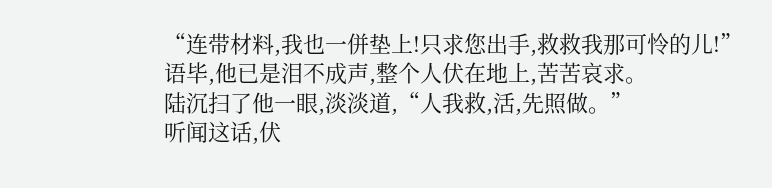“连带材料,我也一併垫上!只求您出手,救救我那可怜的儿!”
语毕,他已是泪不成声,整个人伏在地上,苦苦哀求。
陆沉扫了他一眼,淡淡道,“人我救,活,先照做。”
听闻这话,伏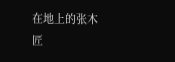在地上的张木匠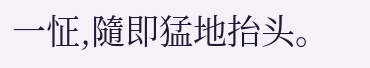一怔,隨即猛地抬头。